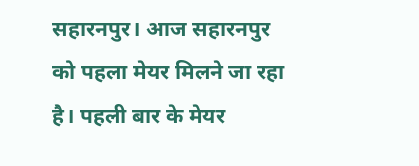सहारनपुर। आज सहारनपुर को पहला मेयर मिलने जा रहा है। पहली बार के मेयर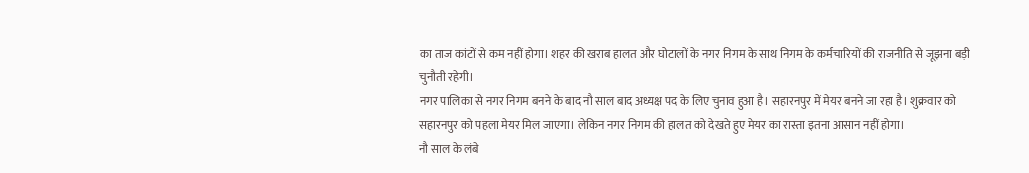का ताज कांटों से कम नहीं होगा। शहर की खराब हालत और घोटालों के नगर निगम के साथ निगम के कर्मचारियों की राजनीति से जूझना बड़ी चुनौती रहेगी।
नगर पालिका से नगर निगम बनने के बाद नौ साल बाद अध्यक्ष पद के लिए चुनाव हुआ है। सहारनपुर में मेयर बनने जा रहा है। शुक्रवार को सहारनपुर को पहला मेयर मिल जाएगा। लेकिन नगर निगम की हालत को देखते हुए मेयर का रास्ता इतना आसान नहीं होगा।
नौ साल के लंबे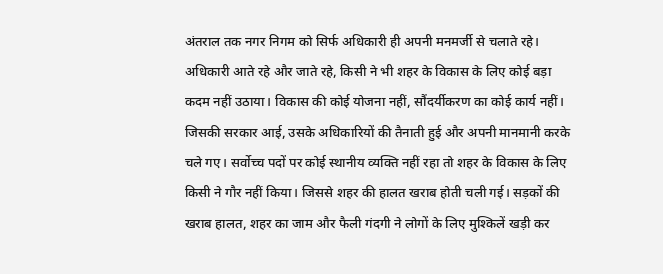अंतराल तक नगर निगम को सिर्फ अधिकारी ही अपनी मनमर्जी से चलाते रहे। अधिकारी आते रहे और जाते रहे, किसी ने भी शहर के विकास के लिए कोई बड़ा कदम नहीं उठाया। विकास की कोई योजना नहीं, सौंदर्यीकरण का कोई कार्य नहीं। जिसकी सरकार आई, उसके अधिकारियों की तैनाती हुई और अपनी मानमानी करके चले गए। सर्वोच्च पदों पर कोई स्थानीय व्यक्ति नहीं रहा तो शहर के विकास के लिए किसी ने गौर नहीं किया। जिससे शहर की हालत खराब होती चली गई। सड़कों की खराब हालत, शहर का जाम और फैली गंदगी ने लोगों के लिए मुश्किलें खड़ी कर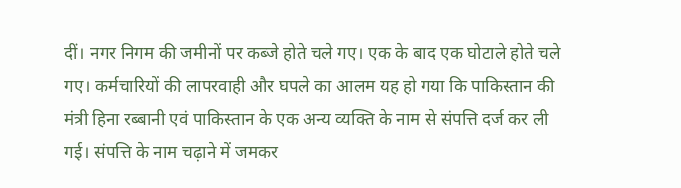दीं। नगर निगम की जमीनों पर कब्जे होते चले गए। एक के बाद एक घोटाले होते चले गए। कर्मचारियों की लापरवाही और घपले का आलम यह हो गया कि पाकिस्तान की मंत्री हिना रब्बानी एवं पाकिस्तान के एक अन्य व्यक्ति के नाम से संपत्ति दर्ज कर ली गई। संपत्ति के नाम चढ़ाने में जमकर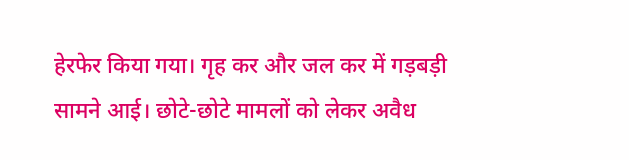हेरफेर किया गया। गृह कर और जल कर में गड़बड़ी सामने आई। छोटे-छोटे मामलों को लेकर अवैध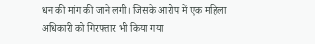धन की मांग की जाने लगी। जिसके आरोप में एक महिला अधिकारी को गिरफ्तार भी किया गया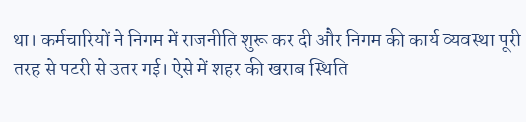था। कर्मचारियों ने निगम में राजनीति शुरू कर दी और निगम की कार्य व्यवस्था पूरी तरह से पटरी से उतर गई। ऐसे में शहर की खराब स्थिति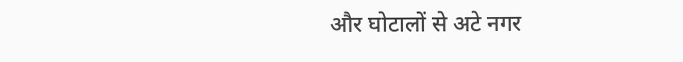और घोटालों से अटे नगर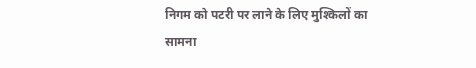निगम को पटरी पर लाने के लिए मुश्किलों का सामना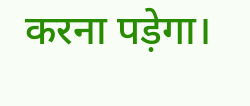करना पड़ेगा।